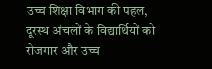उच्च शिक्षा विभाग की पहल, दूरस्थ अंचलों के विद्यार्थियों को रोजगार और उच्च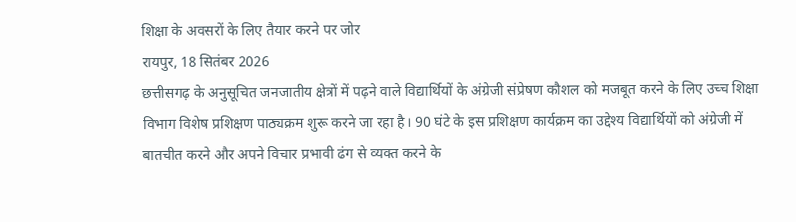शिक्षा के अवसरों के लिए तैयार करने पर जोर
रायपुर, 18 सितंबर 2026
छत्तीसगढ़ के अनुसूचित जनजातीय क्षेत्रों में पढ़ने वाले विद्यार्थियों के अंग्रेजी संप्रेषण कौशल को मजबूत करने के लिए उच्च शिक्षा विभाग विशेष प्रशिक्षण पाठ्यक्रम शुरू करने जा रहा है। 90 घंटे के इस प्रशिक्षण कार्यक्रम का उद्देश्य विद्यार्थियों को अंग्रेजी में बातचीत करने और अपने विचार प्रभावी ढंग से व्यक्त करने के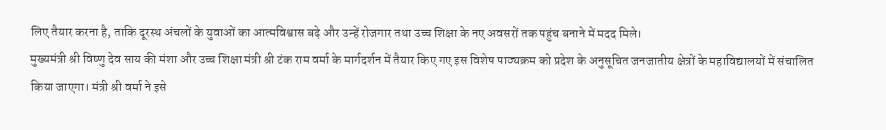लिए तैयार करना है, ताकि दूरस्थ अंचलों के युवाओं का आत्मविश्वास बढ़े और उन्हें रोजगार तथा उच्च शिक्षा के नए अवसरों तक पहुंच बनाने में मदद मिले।
मुख्यमंत्री श्री विष्णु देव साय की मंशा और उच्च शिक्षा मंत्री श्री टंक राम वर्मा के मार्गदर्शन में तैयार किए गए इस विशेष पाठ्यक्रम को प्रदेश के अनुसूचित जनजातीय क्षेत्रों के महाविद्यालयों में संचालित किया जाएगा। मंत्री श्री वर्मा ने इसे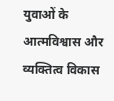युवाओं के आत्मविश्वास और व्यक्तित्व विकास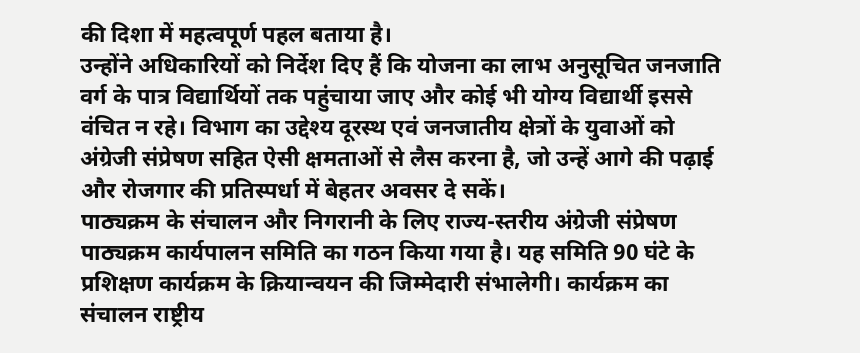की दिशा में महत्वपूर्ण पहल बताया है।
उन्होंने अधिकारियों को निर्देश दिए हैं कि योजना का लाभ अनुसूचित जनजाति वर्ग के पात्र विद्यार्थियों तक पहुंचाया जाए और कोई भी योग्य विद्यार्थी इससे वंचित न रहे। विभाग का उद्देश्य दूरस्थ एवं जनजातीय क्षेत्रों के युवाओं को अंग्रेजी संप्रेषण सहित ऐसी क्षमताओं से लैस करना है, जो उन्हें आगे की पढ़ाई और रोजगार की प्रतिस्पर्धा में बेहतर अवसर दे सकें।
पाठ्यक्रम के संचालन और निगरानी के लिए राज्य-स्तरीय अंग्रेजी संप्रेषण पाठ्यक्रम कार्यपालन समिति का गठन किया गया है। यह समिति 90 घंटे के प्रशिक्षण कार्यक्रम के क्रियान्वयन की जिम्मेदारी संभालेगी। कार्यक्रम का संचालन राष्ट्रीय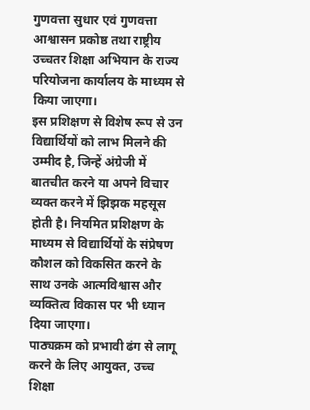गुणवत्ता सुधार एवं गुणवत्ता आश्वासन प्रकोष्ठ तथा राष्ट्रीय उच्चतर शिक्षा अभियान के राज्य परियोजना कार्यालय के माध्यम से किया जाएगा।
इस प्रशिक्षण से विशेष रूप से उन विद्यार्थियों को लाभ मिलने की उम्मीद है, जिन्हें अंग्रेजी में बातचीत करने या अपने विचार व्यक्त करने में झिझक महसूस होती है। नियमित प्रशिक्षण के माध्यम से विद्यार्थियों के संप्रेषण कौशल को विकसित करने के साथ उनके आत्मविश्वास और व्यक्तित्व विकास पर भी ध्यान दिया जाएगा।
पाठ्यक्रम को प्रभावी ढंग से लागू करने के लिए आयुक्त, उच्च शिक्षा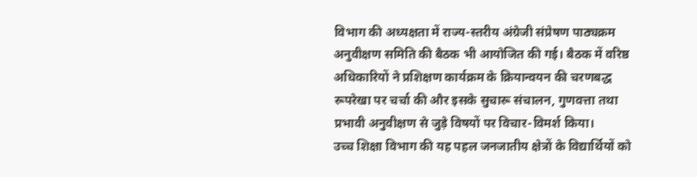विभाग की अध्यक्षता में राज्य-स्तरीय अंग्रेजी संप्रेषण पाठ्यक्रम अनुवीक्षण समिति की बैठक भी आयोजित की गई। बैठक में वरिष्ठ अधिकारियों ने प्रशिक्षण कार्यक्रम के क्रियान्वयन की चरणबद्ध रूपरेखा पर चर्चा की और इसके सुचारू संचालन, गुणवत्ता तथा प्रभावी अनुवीक्षण से जुड़े विषयों पर विचार-विमर्श किया।
उच्च शिक्षा विभाग की यह पहल जनजातीय क्षेत्रों के विद्यार्थियों को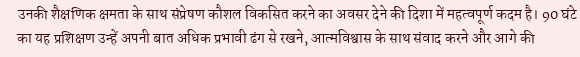उनकी शैक्षणिक क्षमता के साथ संप्रेषण कौशल विकसित करने का अवसर देने की दिशा में महत्वपूर्ण कदम है। 90 घंटे का यह प्रशिक्षण उन्हें अपनी बात अधिक प्रभावी ढंग से रखने, आत्मविश्वास के साथ संवाद करने और आगे की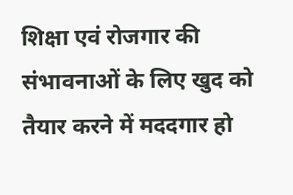शिक्षा एवं रोजगार की संभावनाओं के लिए खुद को तैयार करने में मददगार हो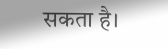सकता है।